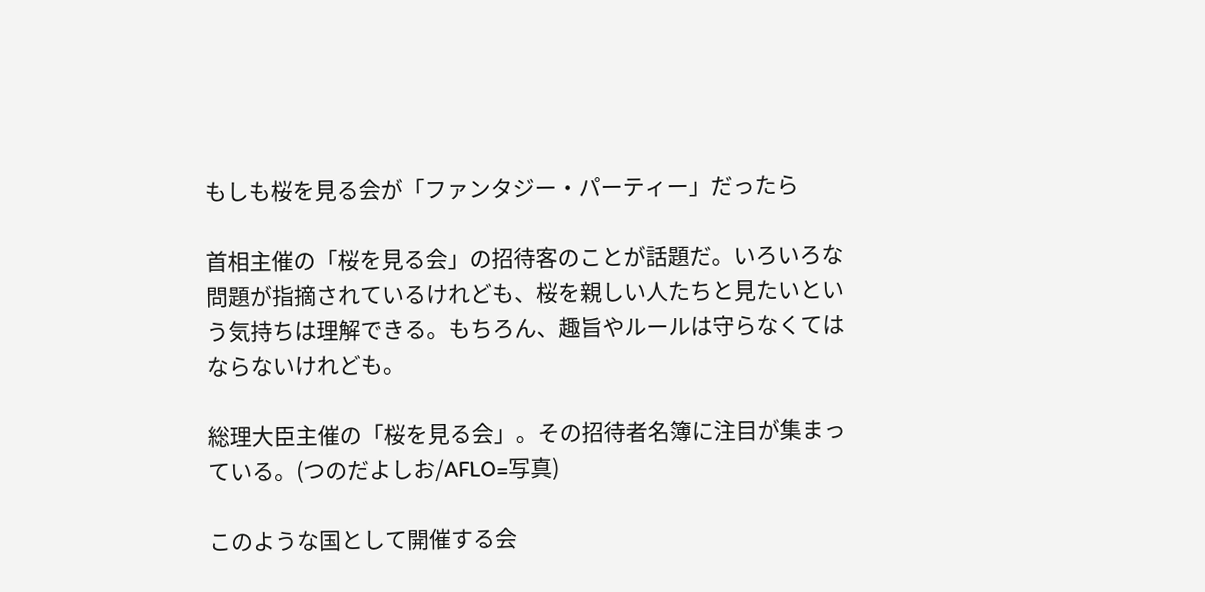もしも桜を見る会が「ファンタジー・パーティー」だったら

首相主催の「桜を見る会」の招待客のことが話題だ。いろいろな問題が指摘されているけれども、桜を親しい人たちと見たいという気持ちは理解できる。もちろん、趣旨やルールは守らなくてはならないけれども。

総理大臣主催の「桜を見る会」。その招待者名簿に注目が集まっている。(つのだよしお/AFLO=写真)

このような国として開催する会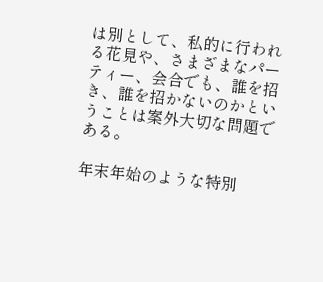は別として、私的に行われる花見や、さまざまなパーティー、会合でも、誰を招き、誰を招かないのかということは案外大切な問題である。

年末年始のような特別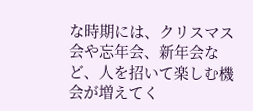な時期には、クリスマス会や忘年会、新年会など、人を招いて楽しむ機会が増えてく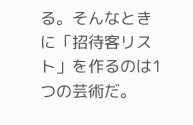る。そんなときに「招待客リスト」を作るのは1つの芸術だ。